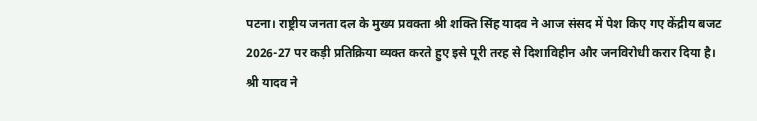पटना। राष्ट्रीय जनता दल के मुख्य प्रवक्ता श्री शक्ति सिंह यादव ने आज संसद में पेश किए गए केंद्रीय बजट 2026-27 पर कड़ी प्रतिक्रिया व्यक्त करते हुए इसे पूरी तरह से दिशाविहीन और जनविरोधी करार दिया है।
श्री यादव ने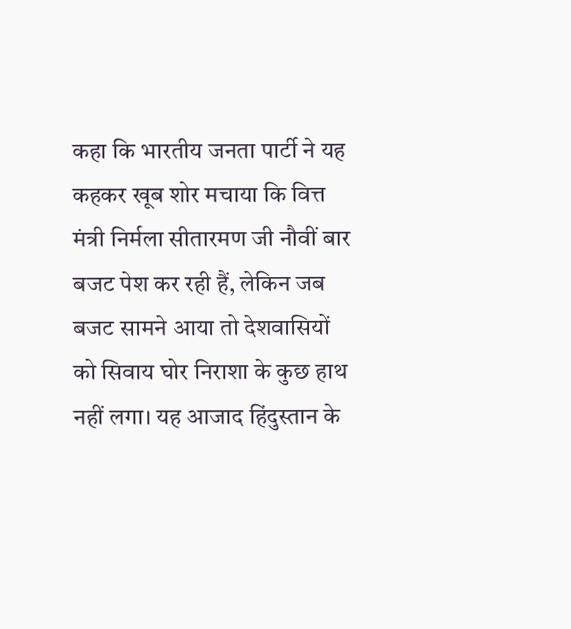कहा कि भारतीय जनता पार्टी ने यह कहकर खूब शोर मचाया कि वित्त मंत्री निर्मला सीतारमण जी नौवीं बार बजट पेश कर रही हैं, लेकिन जब बजट सामने आया तो देशवासियों को सिवाय घोर निराशा के कुछ हाथ नहीं लगा। यह आजाद हिंदुस्तान के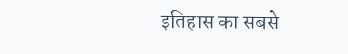इतिहास का सबसे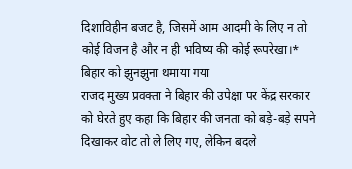दिशाविहीन बजट है, जिसमें आम आदमी के लिए न तो कोई विजन है और न ही भविष्य की कोई रूपरेखा।*
बिहार को झुनझुना थमाया गया
राजद मुख्य प्रवक्ता ने बिहार की उपेक्षा पर केंद्र सरकार को घेरते हुए कहा कि बिहार की जनता को बड़े-बड़े सपने दिखाकर वोट तो ले लिए गए, लेकिन बदले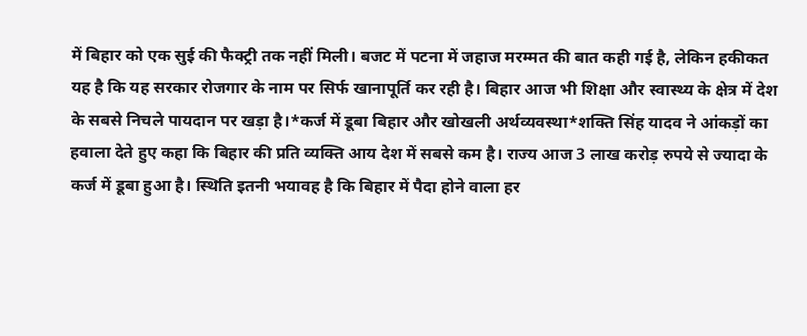में बिहार को एक सुई की फैक्ट्री तक नहीं मिली। बजट में पटना में जहाज मरम्मत की बात कही गई है, लेकिन हकीकत यह है कि यह सरकार रोजगार के नाम पर सिर्फ खानापूर्ति कर रही है। बिहार आज भी शिक्षा और स्वास्थ्य के क्षेत्र में देश के सबसे निचले पायदान पर खड़ा है।*कर्ज में डूबा बिहार और खोखली अर्थव्यवस्था*शक्ति सिंह यादव ने आंकड़ों का हवाला देते हुए कहा कि बिहार की प्रति व्यक्ति आय देश में सबसे कम है। राज्य आज 3 लाख करोड़ रुपये से ज्यादा के कर्ज में डूबा हुआ है। स्थिति इतनी भयावह है कि बिहार में पैदा होने वाला हर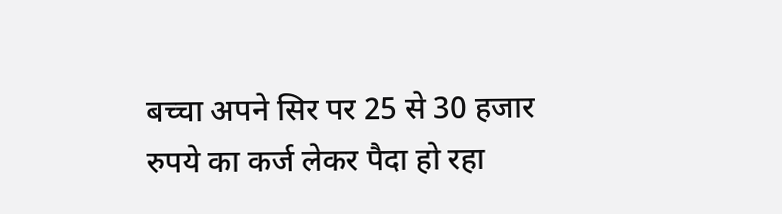बच्चा अपने सिर पर 25 से 30 हजार रुपये का कर्ज लेकर पैदा हो रहा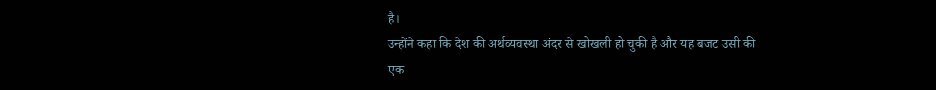है।
उन्होंने कहा कि देश की अर्थव्यवस्था अंदर से खोखली हो चुकी है और यह बजट उसी की एक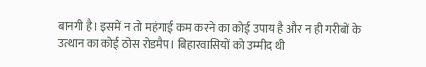बानगी है। इसमें न तो महंगाई कम करने का कोई उपाय है और न ही गरीबों के उत्थान का कोई ठोस रोडमैप। बिहारवासियों को उम्मीद थी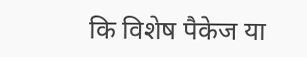कि विशेष पैकेज या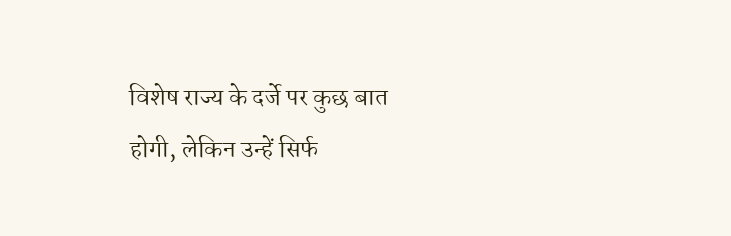विशेष राज्य के दर्जे पर कुछ बात होगी, लेकिन उन्हें सिर्फ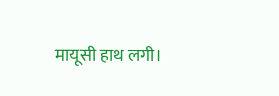मायूसी हाथ लगी।